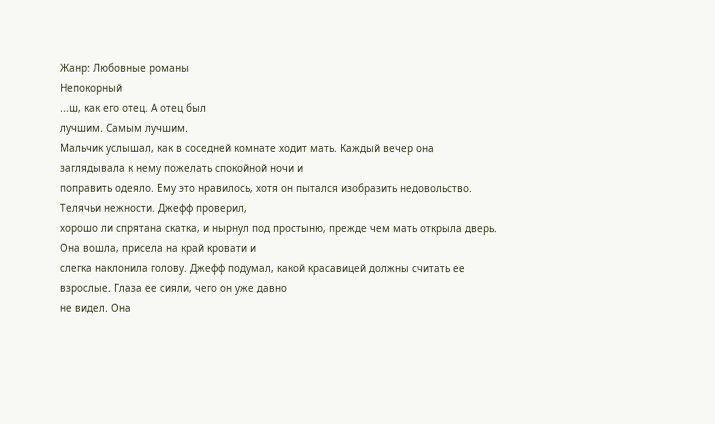Жанр: Любовные романы
Непокорный
...ш, как его отец. А отец был
лучшим. Самым лучшим.
Мальчик услышал, как в соседней комнате ходит мать. Каждый вечер она
заглядывала к нему пожелать спокойной ночи и
поправить одеяло. Ему это нравилось, хотя он пытался изобразить недовольство.
Телячьи нежности. Джефф проверил,
хорошо ли спрятана скатка, и нырнул под простыню, прежде чем мать открыла дверь.
Она вошла, присела на край кровати и
слегка наклонила голову. Джефф подумал, какой красавицей должны считать ее
взрослые. Глаза ее сияли, чего он уже давно
не видел. Она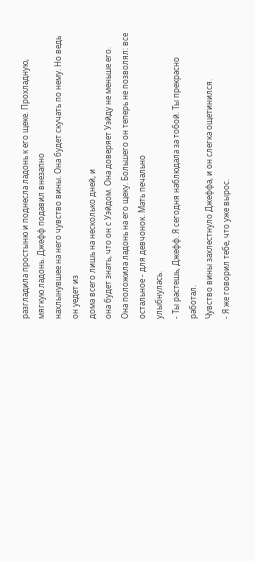разгладила простыню и поднесла ладонь к его щеке. Прохладную,
мягкую ладонь. Джефф подавил внезапно
нахлынувшее на него чувство вины. Она будет скучать по нему. Но ведь он уедет из
дома всего лишь на несколько дней, и
она будет знать, что он с Уэйдом. Она доверяет Уэйду не меньше его.
Она положила ладонь на его щеку. Большего он теперь не позволял: все
остальное - для девчонок. Мать печально
улыбнулась.
- Ты растешь, Джефф. Я сегодня наблюдала за тобой. Ты прекрасно работал.
Чувство вины захлестнуло Джеффа, и он слегка ощетинился.
- Я же говорил тебе, что уже вырос.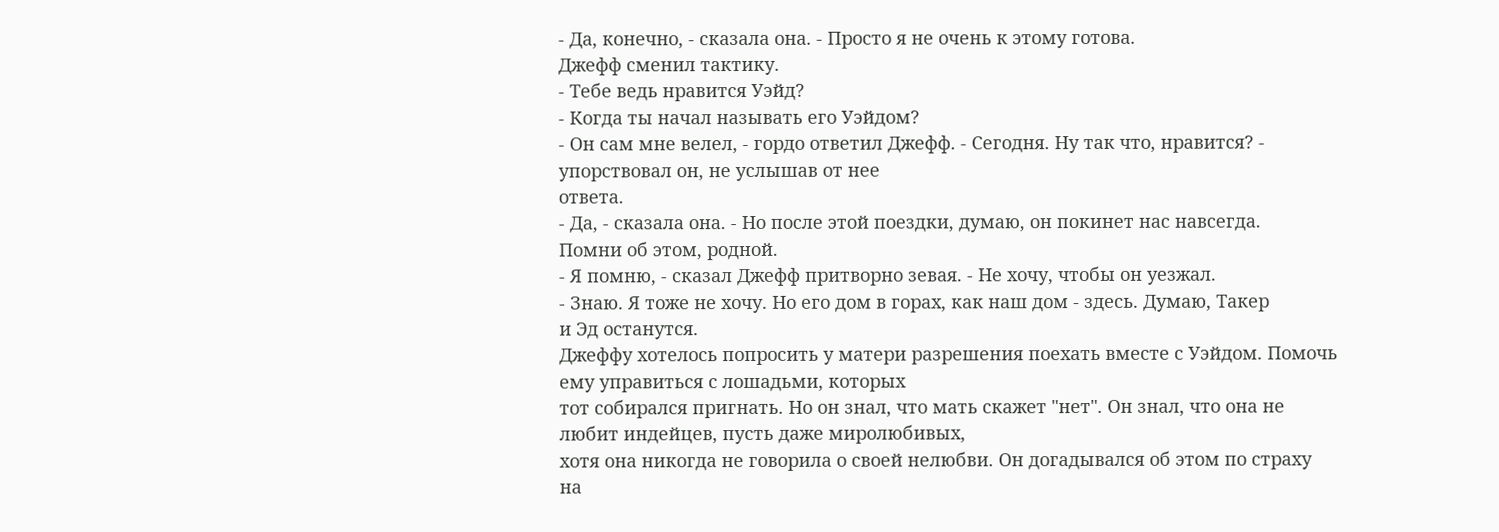- Да, конечно, - сказала она. - Просто я не очень к этому готова.
Джефф сменил тактику.
- Тебе ведь нравится Уэйд?
- Когда ты начал называть его Уэйдом?
- Он сам мне велел, - гордо ответил Джефф. - Сегодня. Ну так что, нравится? -
упорствовал он, не услышав от нее
ответа.
- Да, - сказала она. - Но после этой поездки, думаю, он покинет нас навсегда.
Помни об этом, родной.
- Я помню, - сказал Джефф притворно зевая. - Не хочу, чтобы он уезжал.
- Знаю. Я тоже не хочу. Но его дом в горах, как наш дом - здесь. Думаю, Такер
и Эд останутся.
Джеффу хотелось попросить у матери разрешения поехать вместе с Уэйдом. Помочь
ему управиться с лошадьми, которых
тот собирался пригнать. Но он знал, что мать скажет "нет". Он знал, что она не
любит индейцев, пусть даже миролюбивых,
хотя она никогда не говорила о своей нелюбви. Он догадывался об этом по страху
на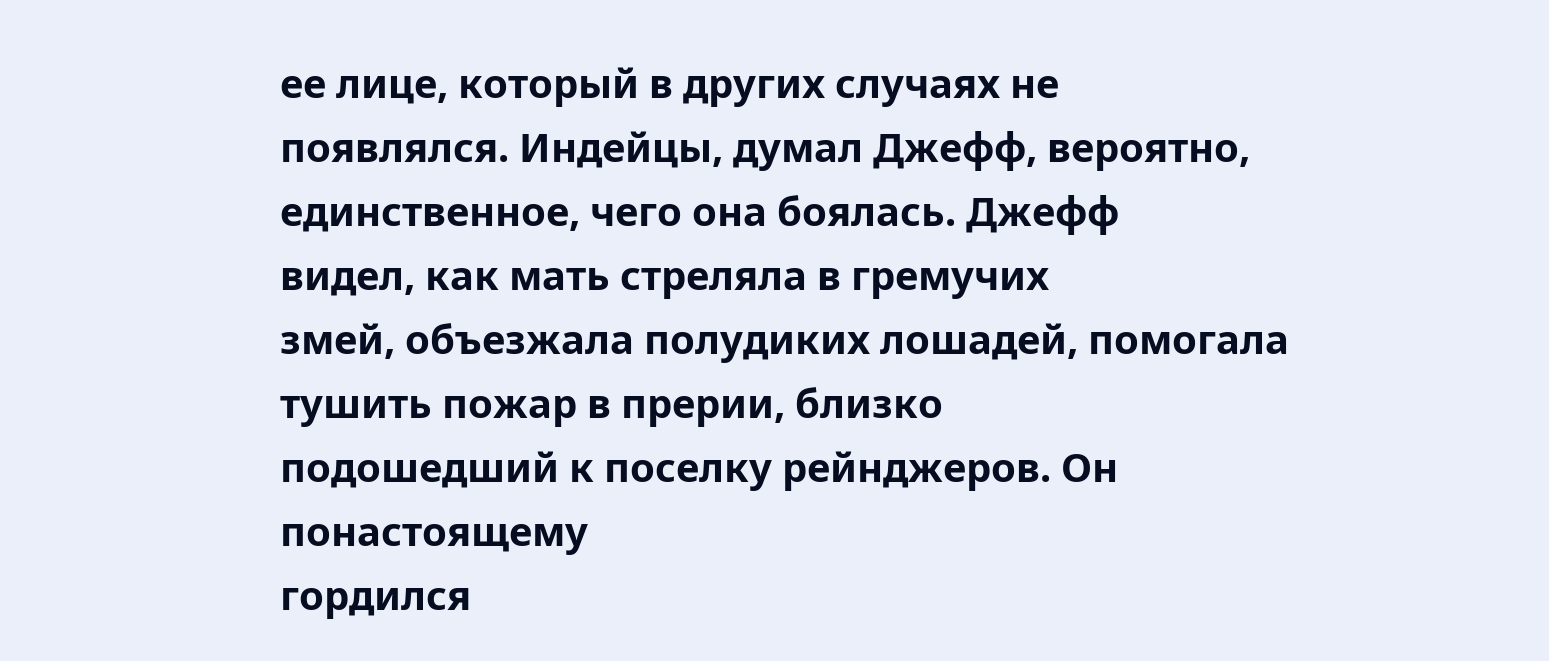ее лице, который в других случаях не
появлялся. Индейцы, думал Джефф, вероятно, единственное, чего она боялась. Джефф
видел, как мать стреляла в гремучих
змей, объезжала полудиких лошадей, помогала тушить пожар в прерии, близко
подошедший к поселку рейнджеров. Он понастоящему
гордился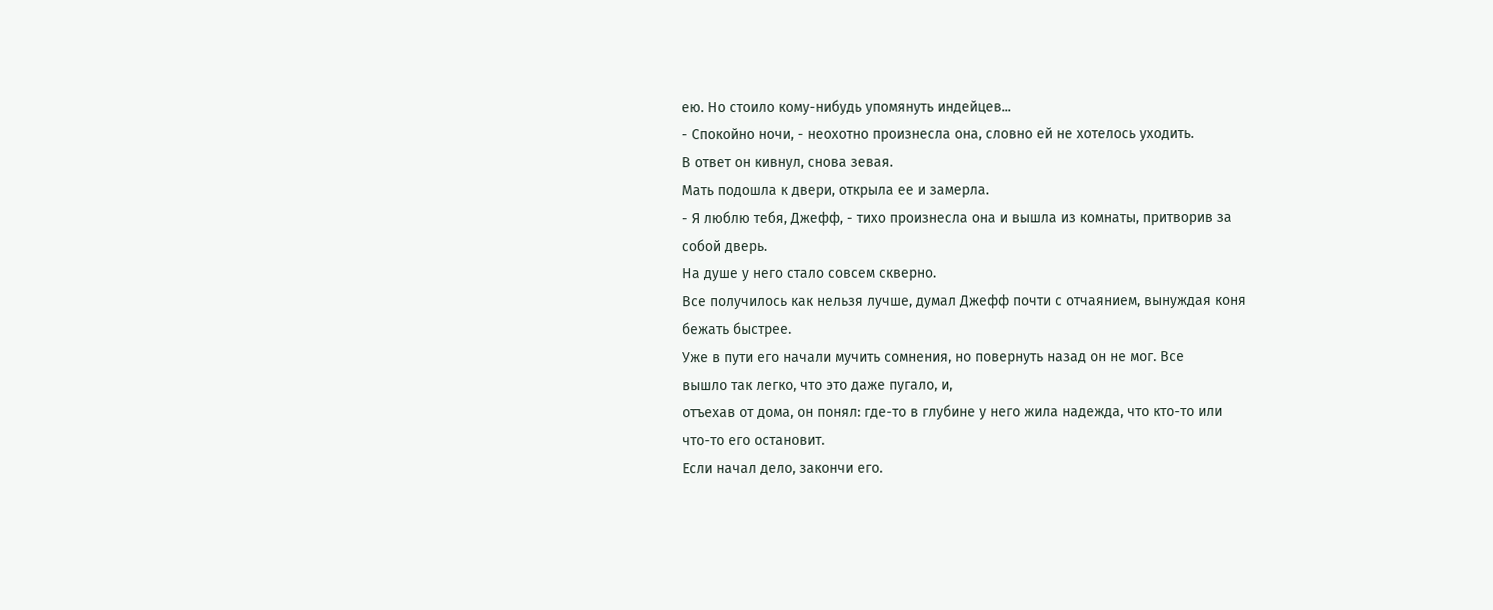ею. Но стоило кому-нибудь упомянуть индейцев...
- Спокойно ночи, - неохотно произнесла она, словно ей не хотелось уходить.
В ответ он кивнул, снова зевая.
Мать подошла к двери, открыла ее и замерла.
- Я люблю тебя, Джефф, - тихо произнесла она и вышла из комнаты, притворив за
собой дверь.
На душе у него стало совсем скверно.
Все получилось как нельзя лучше, думал Джефф почти с отчаянием, вынуждая коня
бежать быстрее.
Уже в пути его начали мучить сомнения, но повернуть назад он не мог. Все
вышло так легко, что это даже пугало, и,
отъехав от дома, он понял: где-то в глубине у него жила надежда, что кто-то или
что-то его остановит.
Если начал дело, закончи его.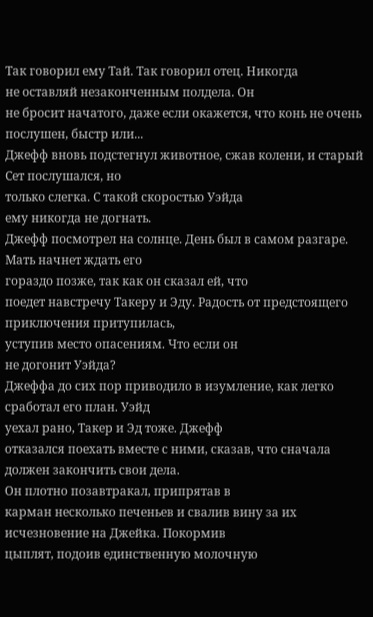Так говорил ему Тай. Так говорил отец. Никогда
не оставляй незаконченным полдела. Он
не бросит начатого, даже если окажется, что конь не очень послушен, быстр или...
Джефф вновь подстегнул животное, сжав колени, и старый Сет послушался, но
только слегка. С такой скоростью Уэйда
ему никогда не догнать.
Джефф посмотрел на солнце. День был в самом разгаре. Мать начнет ждать его
гораздо позже, так как он сказал ей, что
поедет навстречу Такеру и Эду. Радость от предстоящего приключения притупилась,
уступив место опасениям. Что если он
не догонит Уэйда?
Джеффа до сих пор приводило в изумление, как легко сработал его план. Уэйд
уехал рано, Такер и Эд тоже. Джефф
отказался поехать вместе с ними, сказав, что сначала должен закончить свои дела.
Он плотно позавтракал, припрятав в
карман несколько печеньев и свалив вину за их исчезновение на Джейка. Покормив
цыплят, подоив единственную молочную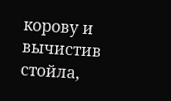корову и вычистив стойла,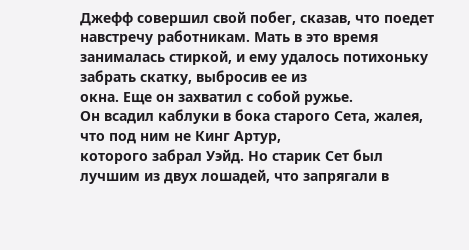Джефф совершил свой побег, сказав, что поедет
навстречу работникам. Мать в это время
занималась стиркой, и ему удалось потихоньку забрать скатку, выбросив ее из
окна. Еще он захватил с собой ружье.
Он всадил каблуки в бока старого Сета, жалея, что под ним не Кинг Артур,
которого забрал Уэйд. Но старик Сет был
лучшим из двух лошадей, что запрягали в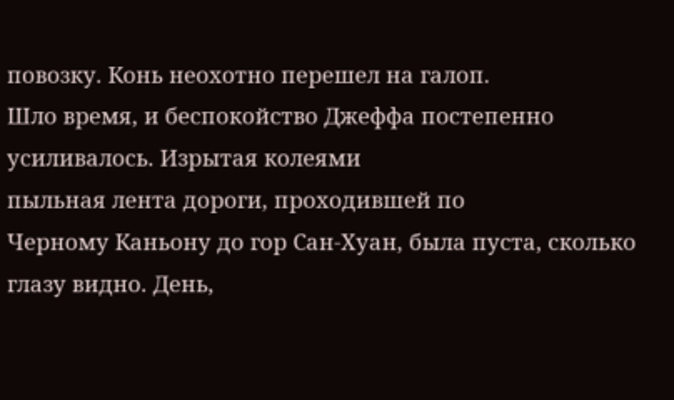повозку. Конь неохотно перешел на галоп.
Шло время, и беспокойство Джеффа постепенно усиливалось. Изрытая колеями
пыльная лента дороги, проходившей по
Черному Каньону до гор Сан-Хуан, была пуста, сколько глазу видно. День,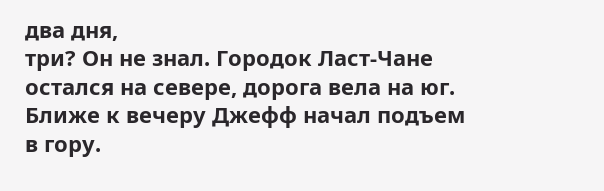два дня,
три? Он не знал. Городок Ласт-Чане
остался на севере, дорога вела на юг.
Ближе к вечеру Джефф начал подъем в гору.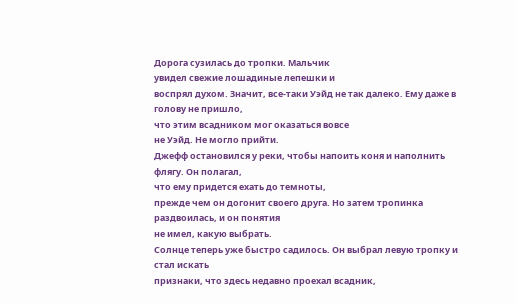Дорога сузилась до тропки. Мальчик
увидел свежие лошадиные лепешки и
воспрял духом. Значит, все-таки Уэйд не так далеко. Ему даже в голову не пришло,
что этим всадником мог оказаться вовсе
не Уэйд. Не могло прийти.
Джефф остановился у реки, чтобы напоить коня и наполнить флягу. Он полагал,
что ему придется ехать до темноты,
прежде чем он догонит своего друга. Но затем тропинка раздвоилась, и он понятия
не имел, какую выбрать.
Солнце теперь уже быстро садилось. Он выбрал левую тропку и стал искать
признаки, что здесь недавно проехал всадник,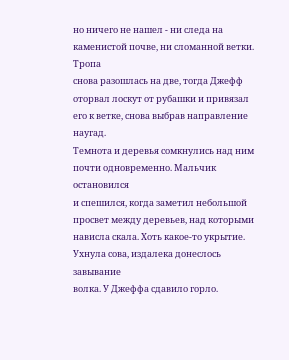но ничего не нашел - ни следа на каменистой почве, ни сломанной ветки. Тропа
снова разошлась на две, тогда Джефф
оторвал лоскут от рубашки и привязал его к ветке, снова выбрав направление
наугад.
Темнота и деревья сомкнулись над ним почти одновременно. Мальчик остановился
и спешился, когда заметил небольшой
просвет между деревьев, над которыми нависла скала. Хоть какое-то укрытие.
Ухнула сова, издалека донеслось завывание
волка. У Джеффа сдавило горло.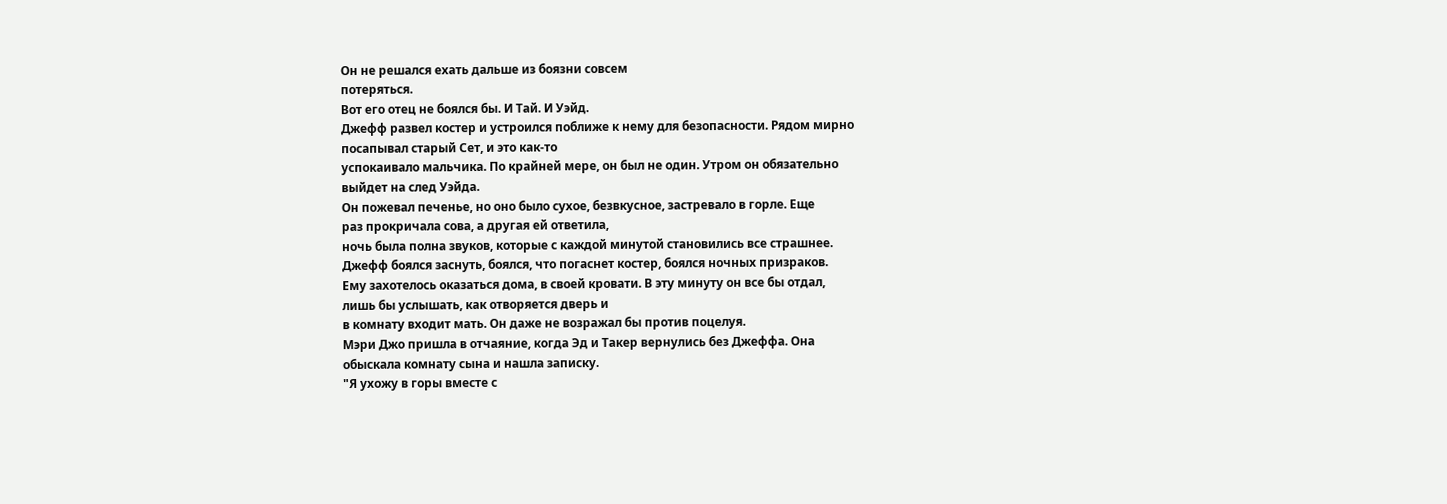Он не решался ехать дальше из боязни совсем
потеряться.
Вот его отец не боялся бы. И Тай. И Уэйд.
Джефф развел костер и устроился поближе к нему для безопасности. Рядом мирно
посапывал старый Сет, и это как-то
успокаивало мальчика. По крайней мере, он был не один. Утром он обязательно
выйдет на след Уэйда.
Он пожевал печенье, но оно было сухое, безвкусное, застревало в горле. Еще
раз прокричала сова, а другая ей ответила,
ночь была полна звуков, которые с каждой минутой становились все страшнее.
Джефф боялся заснуть, боялся, что погаснет костер, боялся ночных призраков.
Ему захотелось оказаться дома, в своей кровати. В эту минуту он все бы отдал,
лишь бы услышать, как отворяется дверь и
в комнату входит мать. Он даже не возражал бы против поцелуя.
Мэри Джо пришла в отчаяние, когда Эд и Такер вернулись без Джеффа. Она
обыскала комнату сына и нашла записку.
"Я ухожу в горы вместе с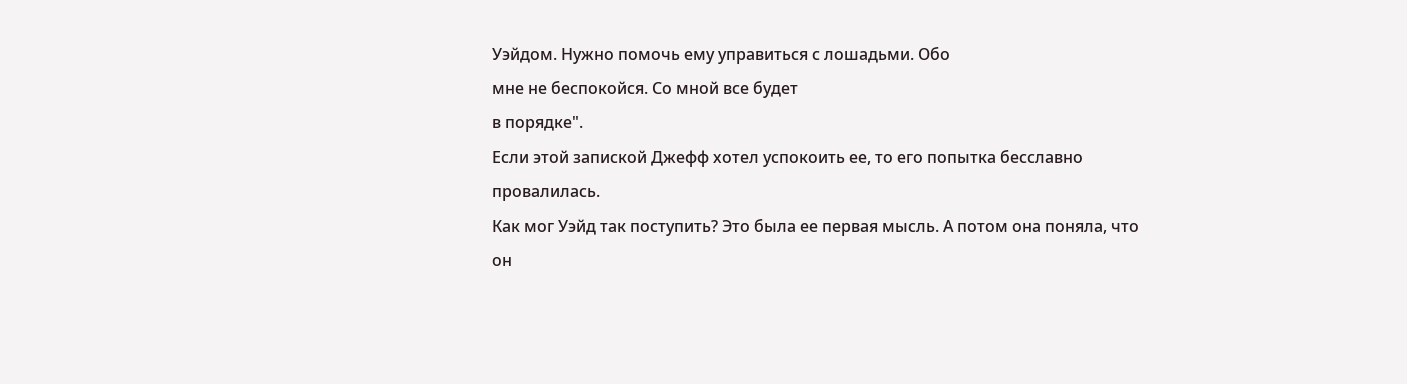Уэйдом. Нужно помочь ему управиться с лошадьми. Обо
мне не беспокойся. Со мной все будет
в порядке".
Если этой запиской Джефф хотел успокоить ее, то его попытка бесславно
провалилась.
Как мог Уэйд так поступить? Это была ее первая мысль. А потом она поняла, что
он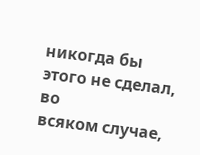никогда бы этого не сделал, во
всяком случае,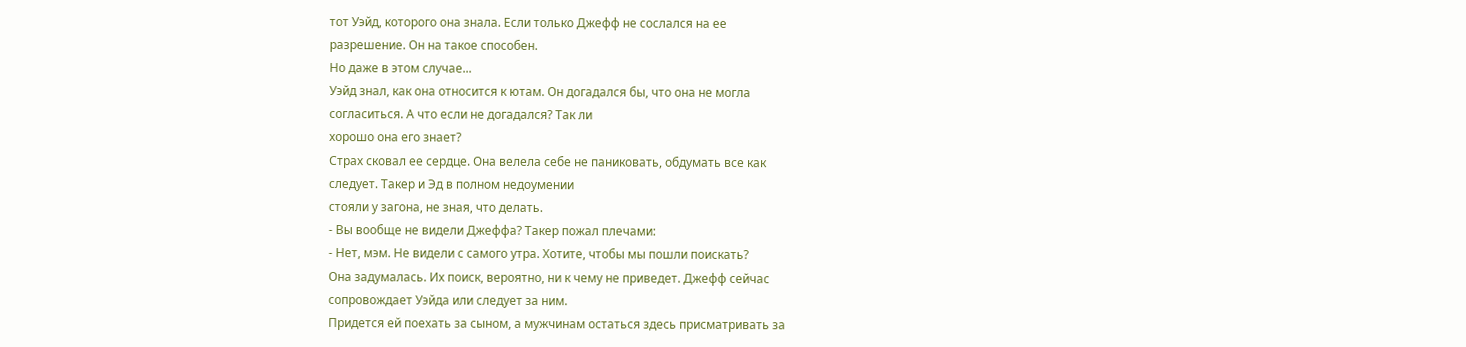тот Уэйд, которого она знала. Если только Джефф не сослался на ее
разрешение. Он на такое способен.
Но даже в этом случае...
Уэйд знал, как она относится к ютам. Он догадался бы, что она не могла
согласиться. А что если не догадался? Так ли
хорошо она его знает?
Страх сковал ее сердце. Она велела себе не паниковать, обдумать все как
следует. Такер и Эд в полном недоумении
стояли у загона, не зная, что делать.
- Вы вообще не видели Джеффа? Такер пожал плечами:
- Нет, мэм. Не видели с самого утра. Хотите, чтобы мы пошли поискать?
Она задумалась. Их поиск, вероятно, ни к чему не приведет. Джефф сейчас
сопровождает Уэйда или следует за ним.
Придется ей поехать за сыном, а мужчинам остаться здесь присматривать за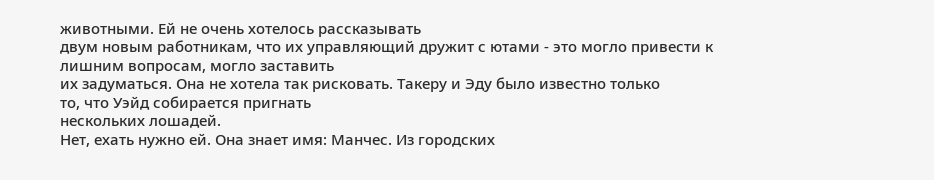животными. Ей не очень хотелось рассказывать
двум новым работникам, что их управляющий дружит с ютами - это могло привести к
лишним вопросам, могло заставить
их задуматься. Она не хотела так рисковать. Такеру и Эду было известно только
то, что Уэйд собирается пригнать
нескольких лошадей.
Нет, ехать нужно ей. Она знает имя: Манчес. Из городских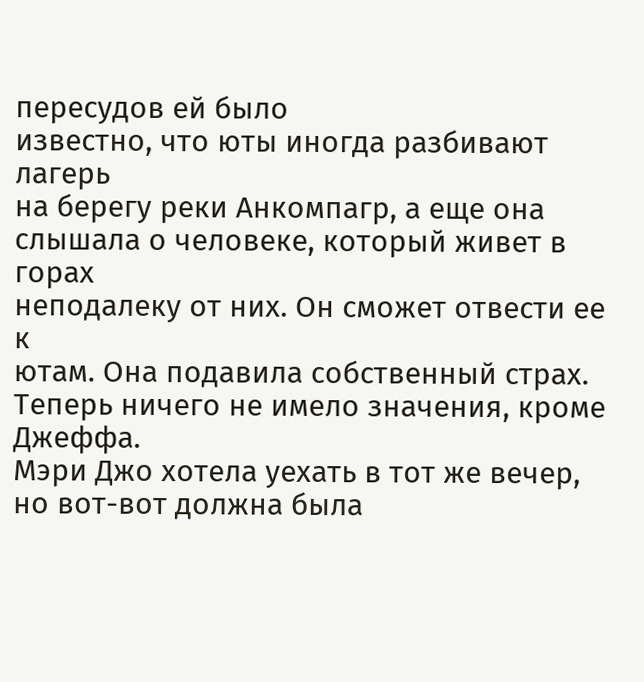пересудов ей было
известно, что юты иногда разбивают лагерь
на берегу реки Анкомпагр, а еще она слышала о человеке, который живет в горах
неподалеку от них. Он сможет отвести ее к
ютам. Она подавила собственный страх. Теперь ничего не имело значения, кроме
Джеффа.
Мэри Джо хотела уехать в тот же вечер, но вот-вот должна была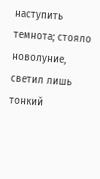наступить
темнота; стояло новолуние, светил лишь
тонкий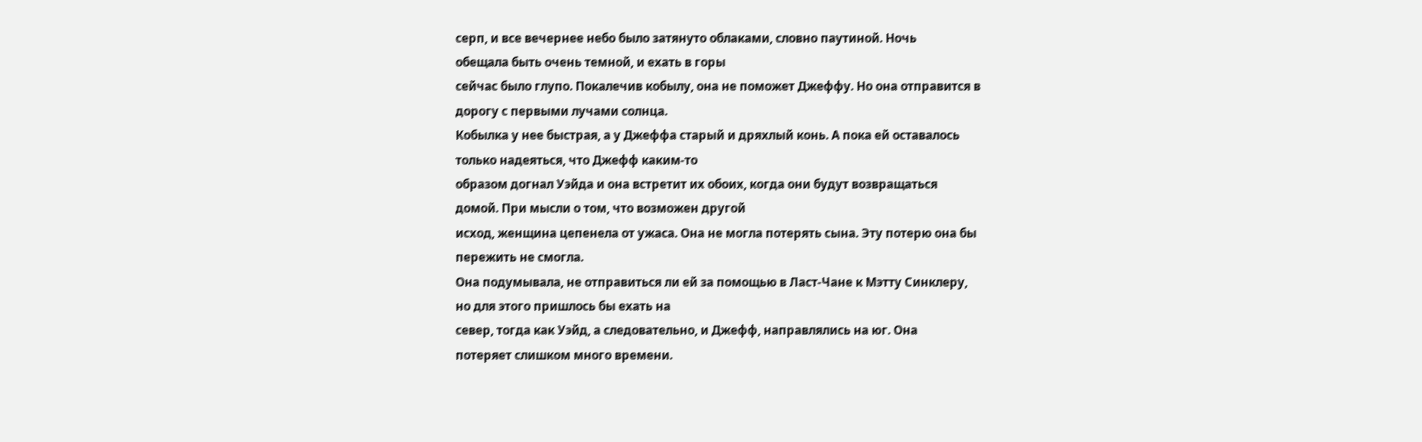серп, и все вечернее небо было затянуто облаками, словно паутиной. Ночь
обещала быть очень темной, и ехать в горы
сейчас было глупо. Покалечив кобылу, она не поможет Джеффу. Но она отправится в
дорогу с первыми лучами солнца.
Кобылка у нее быстрая, а у Джеффа старый и дряхлый конь. А пока ей оставалось
только надеяться, что Джефф каким-то
образом догнал Уэйда и она встретит их обоих, когда они будут возвращаться
домой. При мысли о том, что возможен другой
исход, женщина цепенела от ужаса. Она не могла потерять сына. Эту потерю она бы
пережить не смогла.
Она подумывала, не отправиться ли ей за помощью в Ласт-Чане к Мэтту Синклеру,
но для этого пришлось бы ехать на
север, тогда как Уэйд, а следовательно, и Джефф, направлялись на юг. Она
потеряет слишком много времени.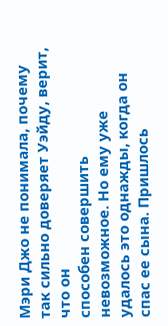Мэри Джо не понимала, почему так сильно доверяет Уэйду, верит, что он
способен совершить невозможное. Но ему уже
удалось это однажды, когда он спас ее сына. Пришлось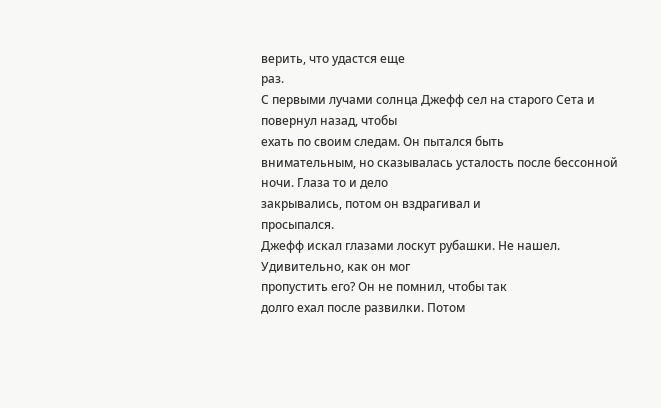верить, что удастся еще
раз.
С первыми лучами солнца Джефф сел на старого Сета и повернул назад, чтобы
ехать по своим следам. Он пытался быть
внимательным, но сказывалась усталость после бессонной ночи. Глаза то и дело
закрывались, потом он вздрагивал и
просыпался.
Джефф искал глазами лоскут рубашки. Не нашел. Удивительно, как он мог
пропустить его? Он не помнил, чтобы так
долго ехал после развилки. Потом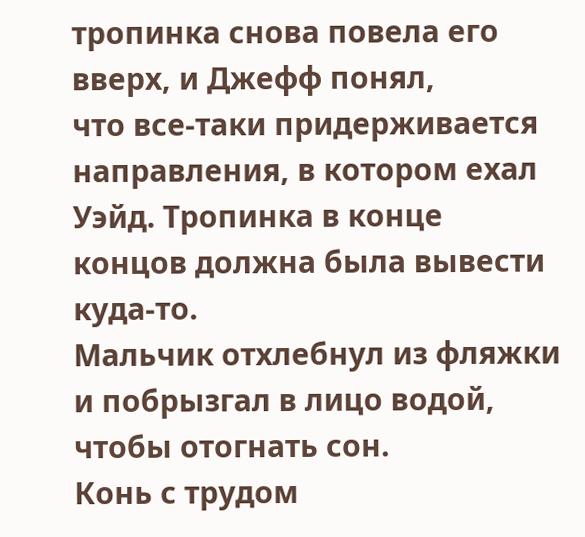тропинка снова повела его вверх, и Джефф понял,
что все-таки придерживается
направления, в котором ехал Уэйд. Тропинка в конце концов должна была вывести
куда-то.
Мальчик отхлебнул из фляжки и побрызгал в лицо водой, чтобы отогнать сон.
Конь с трудом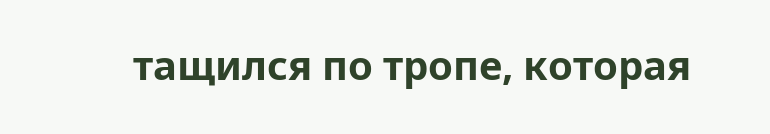тащился по тропе, которая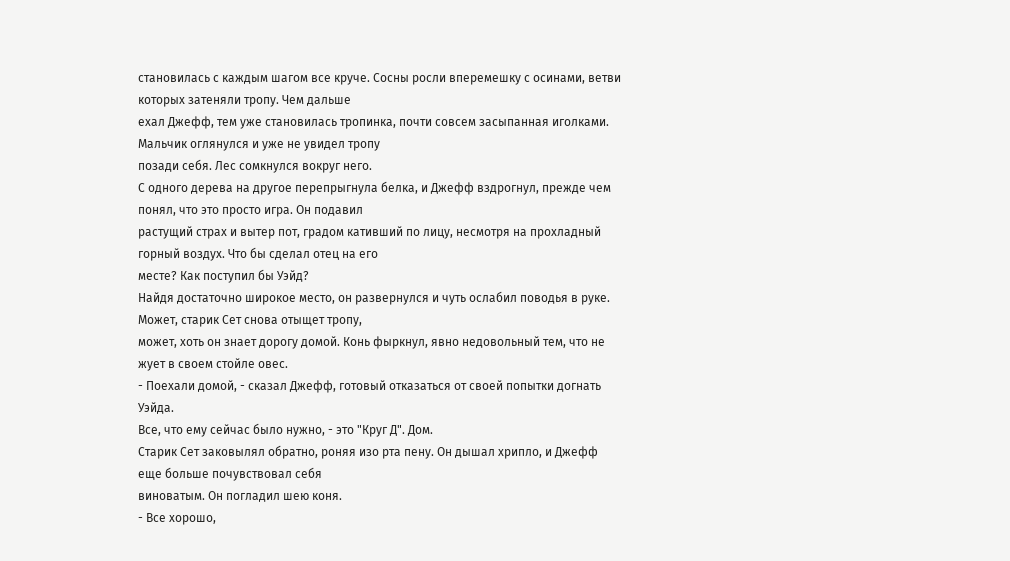становилась с каждым шагом все круче. Сосны росли вперемешку с осинами, ветви
которых затеняли тропу. Чем дальше
ехал Джефф, тем уже становилась тропинка, почти совсем засыпанная иголками.
Мальчик оглянулся и уже не увидел тропу
позади себя. Лес сомкнулся вокруг него.
С одного дерева на другое перепрыгнула белка, и Джефф вздрогнул, прежде чем
понял, что это просто игра. Он подавил
растущий страх и вытер пот, градом кативший по лицу, несмотря на прохладный
горный воздух. Что бы сделал отец на его
месте? Как поступил бы Уэйд?
Найдя достаточно широкое место, он развернулся и чуть ослабил поводья в руке.
Может, старик Сет снова отыщет тропу,
может, хоть он знает дорогу домой. Конь фыркнул, явно недовольный тем, что не
жует в своем стойле овес.
- Поехали домой, - сказал Джефф, готовый отказаться от своей попытки догнать
Уэйда.
Все, что ему сейчас было нужно, - это "Круг Д". Дом.
Старик Сет заковылял обратно, роняя изо рта пену. Он дышал хрипло, и Джефф
еще больше почувствовал себя
виноватым. Он погладил шею коня.
- Все хорошо,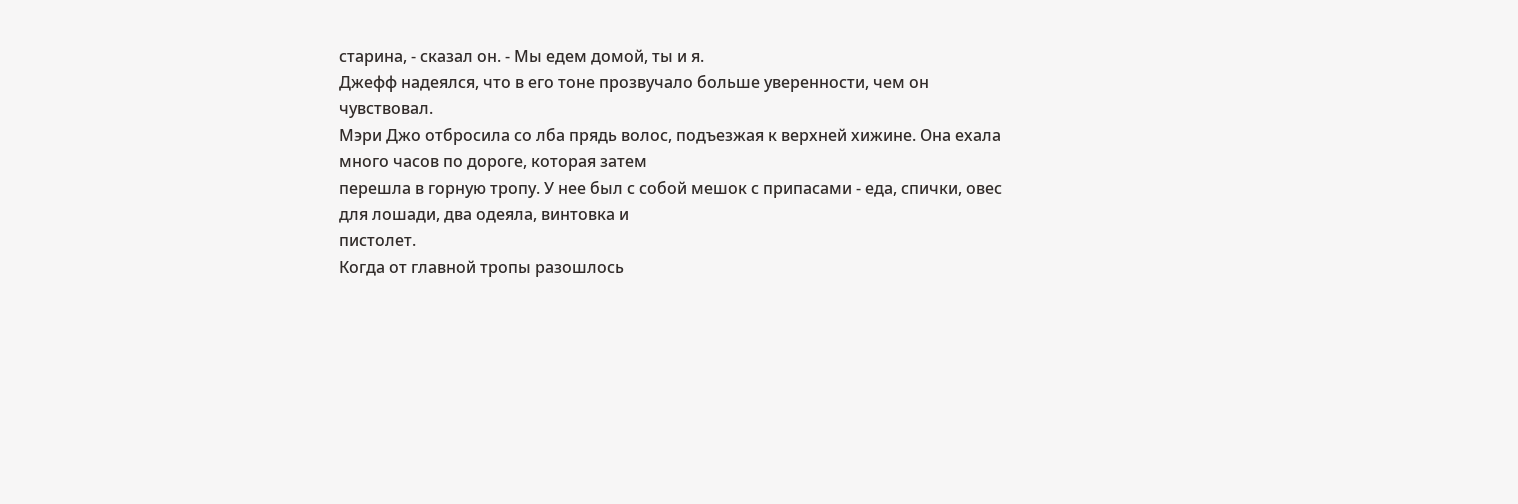старина, - сказал он. - Мы едем домой, ты и я.
Джефф надеялся, что в его тоне прозвучало больше уверенности, чем он
чувствовал.
Мэри Джо отбросила со лба прядь волос, подъезжая к верхней хижине. Она ехала
много часов по дороге, которая затем
перешла в горную тропу. У нее был с собой мешок с припасами - еда, спички, овес
для лошади, два одеяла, винтовка и
пистолет.
Когда от главной тропы разошлось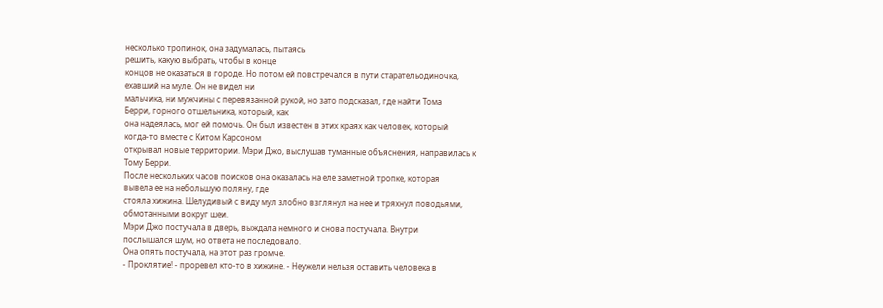несколько тропинок, она задумалась, пытаясь
решить, какую выбрать, чтобы в конце
концов не оказаться в городе. Но потом ей повстречался в пути старательодиночка,
ехавший на муле. Он не видел ни
мальчика, ни мужчины с перевязанной рукой, но зато подсказал, где найти Тома
Берри, горного отшельника, который, как
она надеялась, мог ей помочь. Он был известен в этих краях как человек, который
когда-то вместе с Китом Карсоном
открывал новые территории. Мэри Джо, выслушав туманные объяснения, направилась к
Тому Берри.
После нескольких часов поисков она оказалась на еле заметной тропке, которая
вывела ее на небольшую поляну, где
стояла хижина. Шелудивый с виду мул злобно взглянул на нее и тряхнул поводьями,
обмотанными вокруг шеи.
Мэри Джо постучала в дверь, выждала немного и снова постучала. Внутри
послышался шум, но ответа не последовало.
Она опять постучала, на этот раз громче.
- Проклятие! - проревел кто-то в хижине. - Неужели нельзя оставить человека в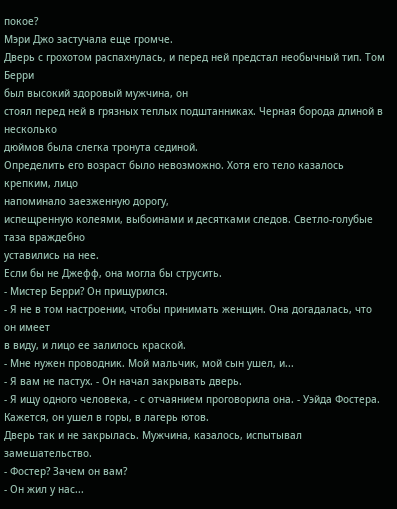покое?
Мэри Джо застучала еще громче.
Дверь с грохотом распахнулась, и перед ней предстал необычный тип. Том Берри
был высокий здоровый мужчина, он
стоял перед ней в грязных теплых подштанниках. Черная борода длиной в несколько
дюймов была слегка тронута сединой.
Определить его возраст было невозможно. Хотя его тело казалось крепким, лицо
напоминало заезженную дорогу,
испещренную колеями, выбоинами и десятками следов. Светло-голубые таза враждебно
уставились на нее.
Если бы не Джефф, она могла бы струсить.
- Мистер Берри? Он прищурился.
- Я не в том настроении, чтобы принимать женщин. Она догадалась, что он имеет
в виду, и лицо ее залилось краской.
- Мне нужен проводник. Мой мальчик, мой сын ушел, и...
- Я вам не пастух. - Он начал закрывать дверь.
- Я ищу одного человека, - с отчаянием проговорила она. - Уэйда Фостера.
Кажется, он ушел в горы, в лагерь ютов.
Дверь так и не закрылась. Мужчина, казалось, испытывал замешательство.
- Фостер? Зачем он вам?
- Он жил у нас...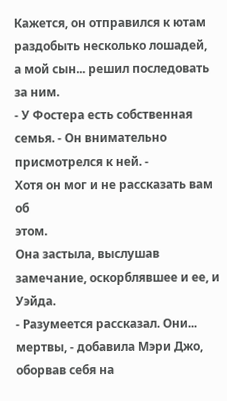Кажется, он отправился к ютам раздобыть несколько лошадей,
а мой сын... решил последовать за ним.
- У Фостера есть собственная семья. - Он внимательно присмотрелся к ней. -
Хотя он мог и не рассказать вам об
этом.
Она застыла, выслушав замечание, оскорблявшее и ее, и Уэйда.
- Разумеется рассказал. Они... мертвы, - добавила Мэри Джо, оборвав себя на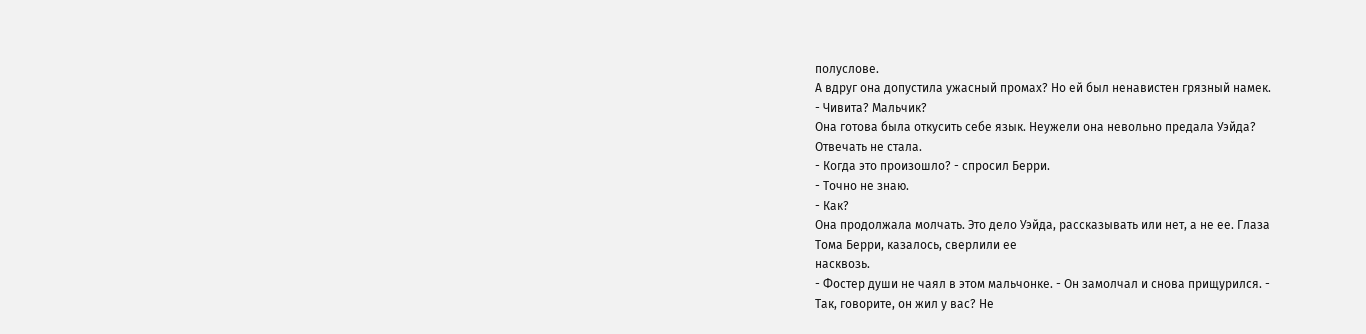полуслове.
А вдруг она допустила ужасный промах? Но ей был ненавистен грязный намек.
- Чивита? Мальчик?
Она готова была откусить себе язык. Неужели она невольно предала Уэйда?
Отвечать не стала.
- Когда это произошло? - спросил Берри.
- Точно не знаю.
- Как?
Она продолжала молчать. Это дело Уэйда, рассказывать или нет, а не ее. Глаза
Тома Берри, казалось, сверлили ее
насквозь.
- Фостер души не чаял в этом мальчонке. - Он замолчал и снова прищурился. -
Так, говорите, он жил у вас? Не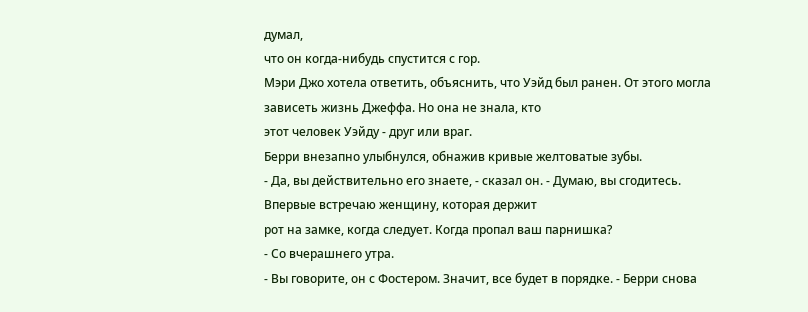думал,
что он когда-нибудь спустится с гор.
Мэри Джо хотела ответить, объяснить, что Уэйд был ранен. От этого могла
зависеть жизнь Джеффа. Но она не знала, кто
этот человек Уэйду - друг или враг.
Берри внезапно улыбнулся, обнажив кривые желтоватые зубы.
- Да, вы действительно его знаете, - сказал он. - Думаю, вы сгодитесь.
Впервые встречаю женщину, которая держит
рот на замке, когда следует. Когда пропал ваш парнишка?
- Со вчерашнего утра.
- Вы говорите, он с Фостером. Значит, все будет в порядке. - Берри снова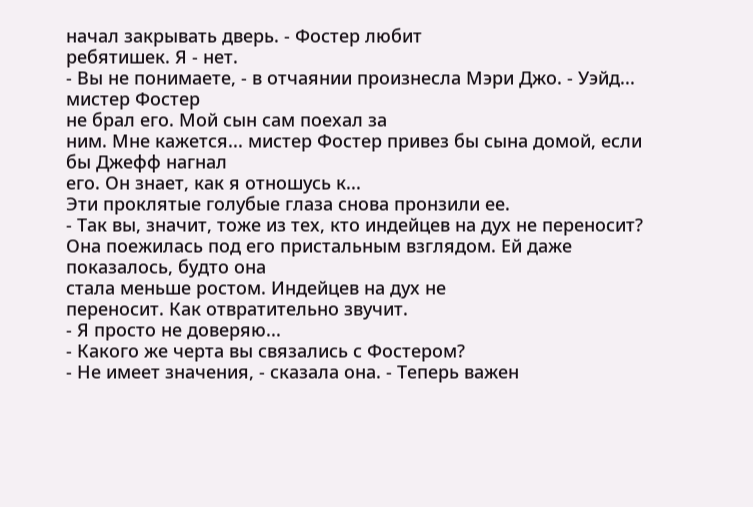начал закрывать дверь. - Фостер любит
ребятишек. Я - нет.
- Вы не понимаете, - в отчаянии произнесла Мэри Джо. - Уэйд... мистер Фостер
не брал его. Мой сын сам поехал за
ним. Мне кажется... мистер Фостер привез бы сына домой, если бы Джефф нагнал
его. Он знает, как я отношусь к...
Эти проклятые голубые глаза снова пронзили ее.
- Так вы, значит, тоже из тех, кто индейцев на дух не переносит?
Она поежилась под его пристальным взглядом. Ей даже показалось, будто она
стала меньше ростом. Индейцев на дух не
переносит. Как отвратительно звучит.
- Я просто не доверяю...
- Какого же черта вы связались с Фостером?
- Не имеет значения, - сказала она. - Теперь важен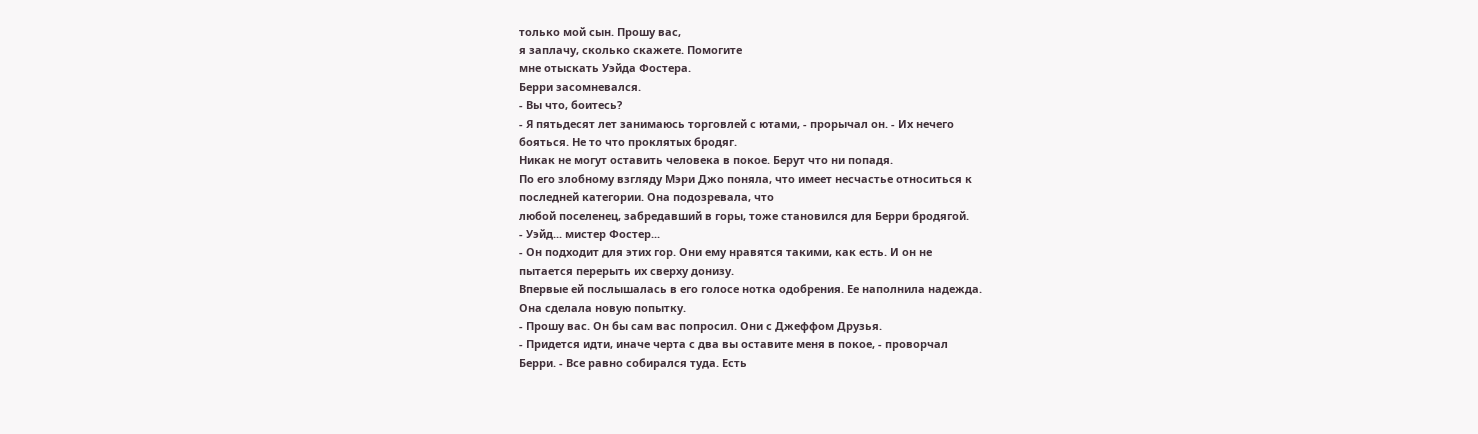только мой сын. Прошу вас,
я заплачу, сколько скажете. Помогите
мне отыскать Уэйда Фостера.
Берри засомневался.
- Вы что, боитесь?
- Я пятьдесят лет занимаюсь торговлей с ютами, - прорычал он. - Их нечего
бояться. Не то что проклятых бродяг.
Никак не могут оставить человека в покое. Берут что ни попадя.
По его злобному взгляду Мэри Джо поняла, что имеет несчастье относиться к
последней категории. Она подозревала, что
любой поселенец, забредавший в горы, тоже становился для Берри бродягой.
- Уэйд... мистер Фостер...
- Он подходит для этих гор. Они ему нравятся такими, как есть. И он не
пытается перерыть их сверху донизу.
Впервые ей послышалась в его голосе нотка одобрения. Ее наполнила надежда.
Она сделала новую попытку.
- Прошу вас. Он бы сам вас попросил. Они с Джеффом Друзья.
- Придется идти, иначе черта с два вы оставите меня в покое, - проворчал
Берри. - Все равно собирался туда. Есть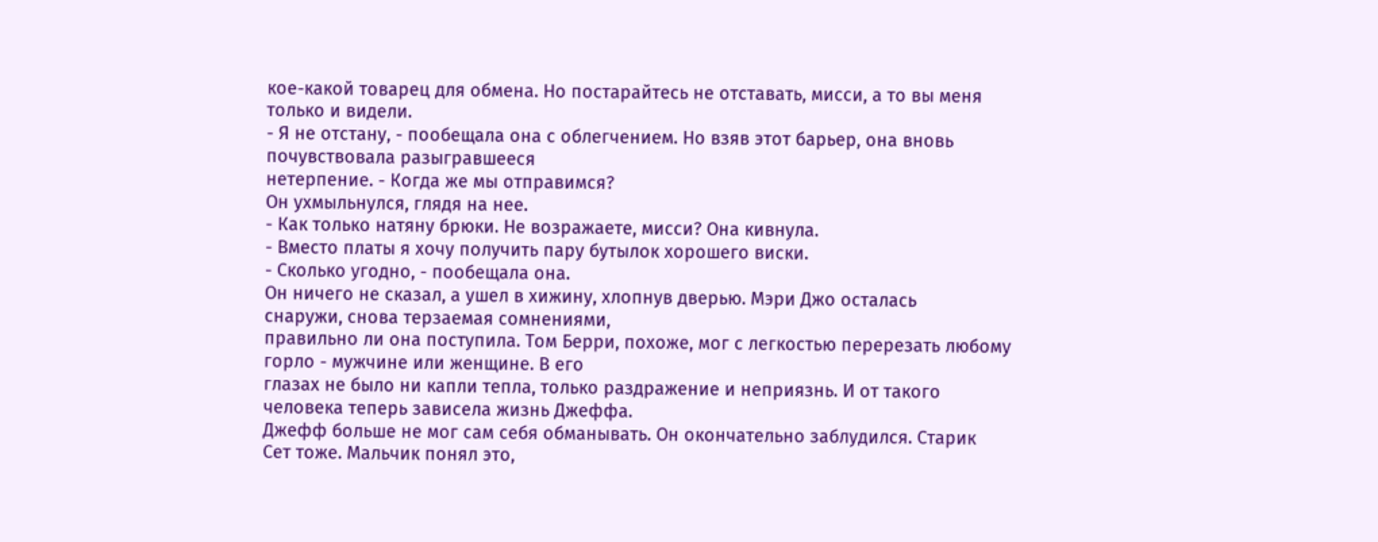кое-какой товарец для обмена. Но постарайтесь не отставать, мисси, а то вы меня
только и видели.
- Я не отстану, - пообещала она с облегчением. Но взяв этот барьер, она вновь
почувствовала разыгравшееся
нетерпение. - Когда же мы отправимся?
Он ухмыльнулся, глядя на нее.
- Как только натяну брюки. Не возражаете, мисси? Она кивнула.
- Вместо платы я хочу получить пару бутылок хорошего виски.
- Сколько угодно, - пообещала она.
Он ничего не сказал, а ушел в хижину, хлопнув дверью. Мэри Джо осталась
снаружи, снова терзаемая сомнениями,
правильно ли она поступила. Том Берри, похоже, мог с легкостью перерезать любому
горло - мужчине или женщине. В его
глазах не было ни капли тепла, только раздражение и неприязнь. И от такого
человека теперь зависела жизнь Джеффа.
Джефф больше не мог сам себя обманывать. Он окончательно заблудился. Старик
Сет тоже. Мальчик понял это,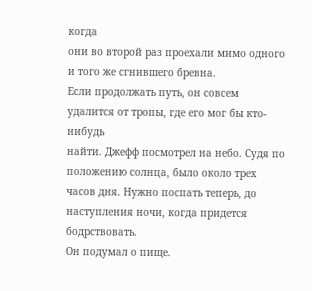когда
они во второй раз проехали мимо одного и того же сгнившего бревна.
Если продолжать путь, он совсем удалится от тропы, где его мог бы кто-нибудь
найти. Джефф посмотрел на небо. Судя по
положению солнца, было около трех часов дня. Нужно поспать теперь, до
наступления ночи, когда придется бодрствовать.
Он подумал о пище.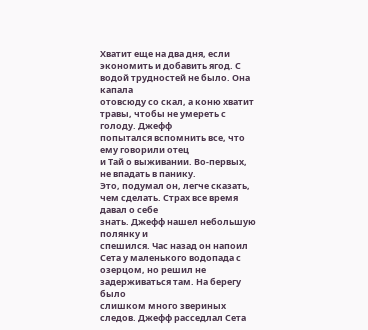Хватит еще на два дня, если экономить и добавить ягод. С
водой трудностей не было. Она капала
отовсюду со скал, а коню хватит травы, чтобы не умереть с голоду. Джефф
попытался вспомнить все, что ему говорили отец
и Тай о выживании. Во-первых, не впадать в панику.
Это, подумал он, легче сказать, чем сделать. Страх все время давал о себе
знать. Джефф нашел небольшую полянку и
спешился. Час назад он напоил Сета у маленького водопада с озерцом, но решил не
задерживаться там. На берегу было
слишком много звериных следов. Джефф расседлал Сета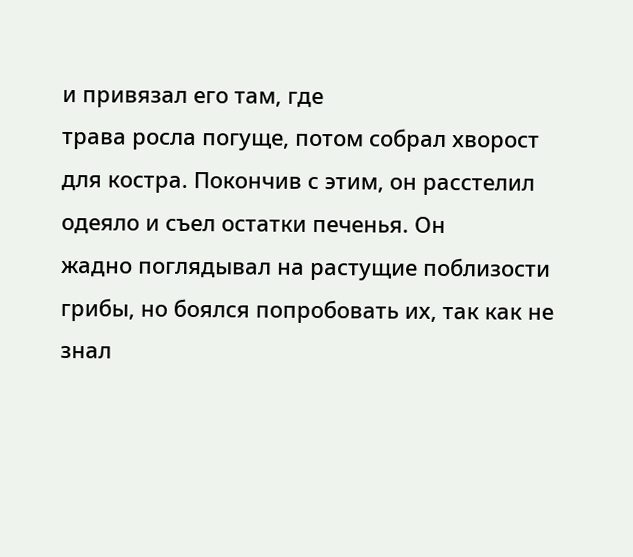и привязал его там, где
трава росла погуще, потом собрал хворост
для костра. Покончив с этим, он расстелил одеяло и съел остатки печенья. Он
жадно поглядывал на растущие поблизости
грибы, но боялся попробовать их, так как не знал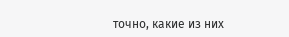точно, какие из них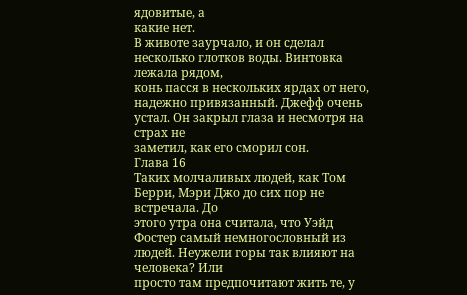ядовитые, а
какие нет.
В животе заурчало, и он сделал несколько глотков воды. Винтовка лежала рядом,
конь пасся в нескольких ярдах от него,
надежно привязанный. Джефф очень устал. Он закрыл глаза и несмотря на страх не
заметил, как его сморил сон.
Глава 16
Таких молчаливых людей, как Том Берри, Мэри Джо до сих пор не встречала. До
этого утра она считала, что Уэйд
Фостер самый немногословный из людей. Неужели горы так влияют на человека? Или
просто там предпочитают жить те, у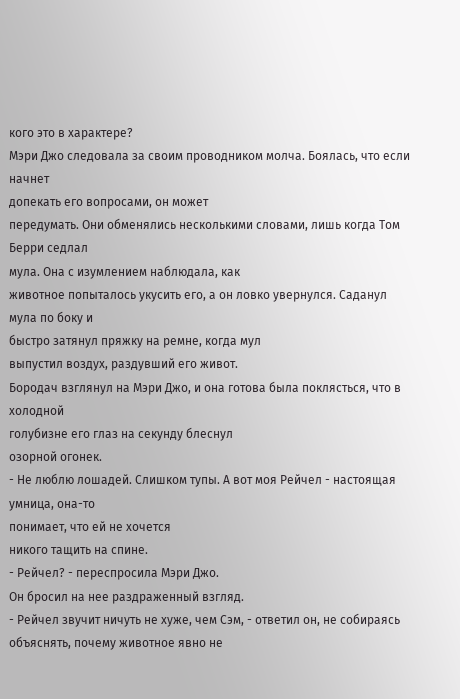кого это в характере?
Мэри Джо следовала за своим проводником молча. Боялась, что если начнет
допекать его вопросами, он может
передумать. Они обменялись несколькими словами, лишь когда Том Берри седлал
мула. Она с изумлением наблюдала, как
животное попыталось укусить его, а он ловко увернулся. Саданул мула по боку и
быстро затянул пряжку на ремне, когда мул
выпустил воздух, раздувший его живот.
Бородач взглянул на Мэри Джо, и она готова была поклясться, что в холодной
голубизне его глаз на секунду блеснул
озорной огонек.
- Не люблю лошадей. Слишком тупы. А вот моя Рейчел - настоящая умница, она-то
понимает, что ей не хочется
никого тащить на спине.
- Рейчел? - переспросила Мэри Джо.
Он бросил на нее раздраженный взгляд.
- Рейчел звучит ничуть не хуже, чем Сэм, - ответил он, не собираясь
объяснять, почему животное явно не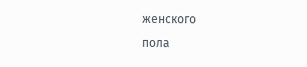женского
пола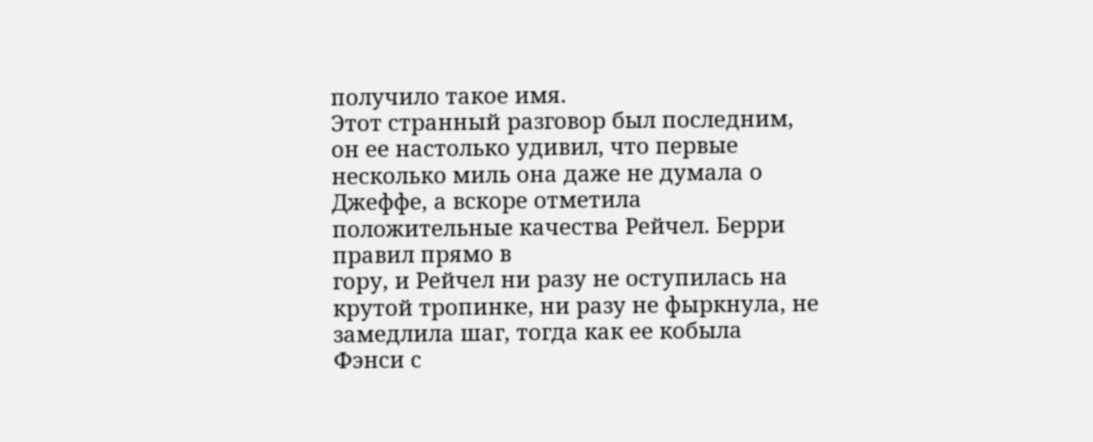получило такое имя.
Этот странный разговор был последним, он ее настолько удивил, что первые
несколько миль она даже не думала о
Джеффе, а вскоре отметила положительные качества Рейчел. Берри правил прямо в
гору, и Рейчел ни разу не оступилась на
крутой тропинке, ни разу не фыркнула, не замедлила шаг, тогда как ее кобыла
Фэнси с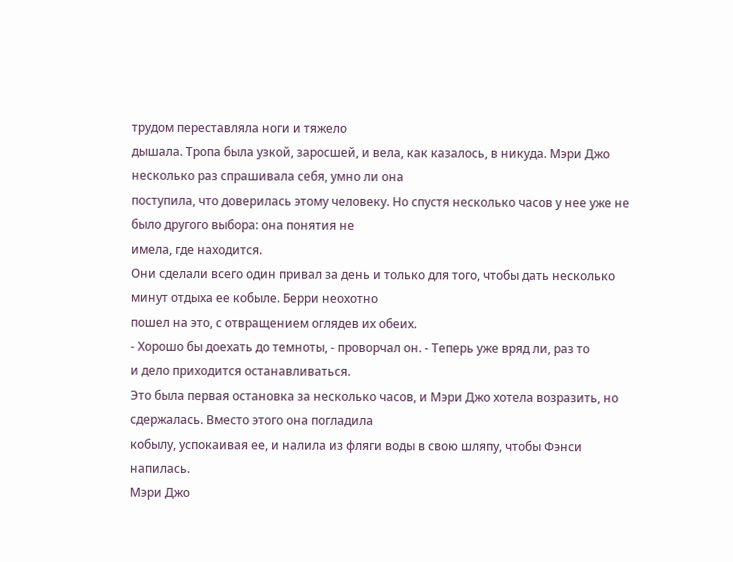трудом переставляла ноги и тяжело
дышала. Тропа была узкой, заросшей, и вела, как казалось, в никуда. Мэри Джо
несколько раз спрашивала себя, умно ли она
поступила, что доверилась этому человеку. Но спустя несколько часов у нее уже не
было другого выбора: она понятия не
имела, где находится.
Они сделали всего один привал за день и только для того, чтобы дать несколько
минут отдыха ее кобыле. Берри неохотно
пошел на это, с отвращением оглядев их обеих.
- Хорошо бы доехать до темноты, - проворчал он. - Теперь уже вряд ли, раз то
и дело приходится останавливаться.
Это была первая остановка за несколько часов, и Мэри Джо хотела возразить, но
сдержалась. Вместо этого она погладила
кобылу, успокаивая ее, и налила из фляги воды в свою шляпу, чтобы Фэнси
напилась.
Мэри Джо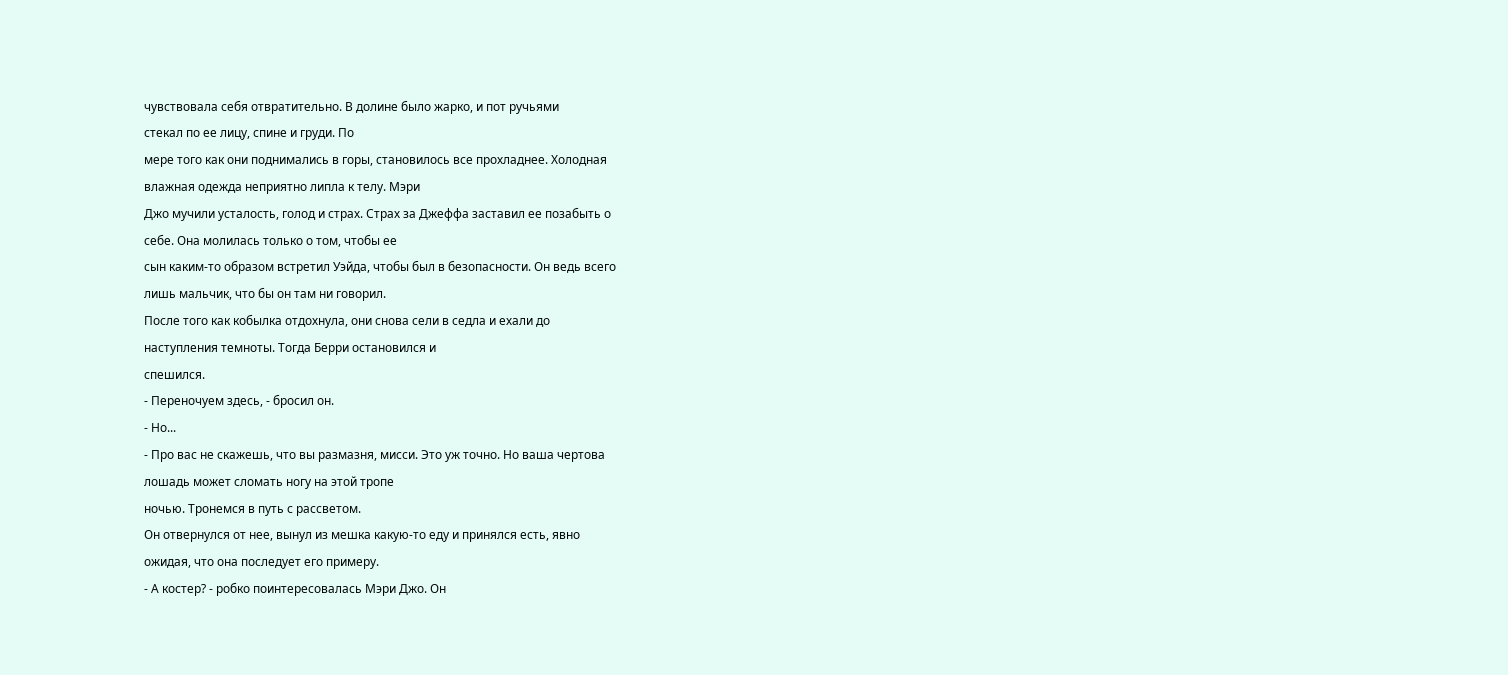чувствовала себя отвратительно. В долине было жарко, и пот ручьями
стекал по ее лицу, спине и груди. По
мере того как они поднимались в горы, становилось все прохладнее. Холодная
влажная одежда неприятно липла к телу. Мэри
Джо мучили усталость, голод и страх. Страх за Джеффа заставил ее позабыть о
себе. Она молилась только о том, чтобы ее
сын каким-то образом встретил Уэйда, чтобы был в безопасности. Он ведь всего
лишь мальчик, что бы он там ни говорил.
После того как кобылка отдохнула, они снова сели в седла и ехали до
наступления темноты. Тогда Берри остановился и
спешился.
- Переночуем здесь, - бросил он.
- Но...
- Про вас не скажешь, что вы размазня, мисси. Это уж точно. Но ваша чертова
лошадь может сломать ногу на этой тропе
ночью. Тронемся в путь с рассветом.
Он отвернулся от нее, вынул из мешка какую-то еду и принялся есть, явно
ожидая, что она последует его примеру.
- А костер? - робко поинтересовалась Мэри Джо. Он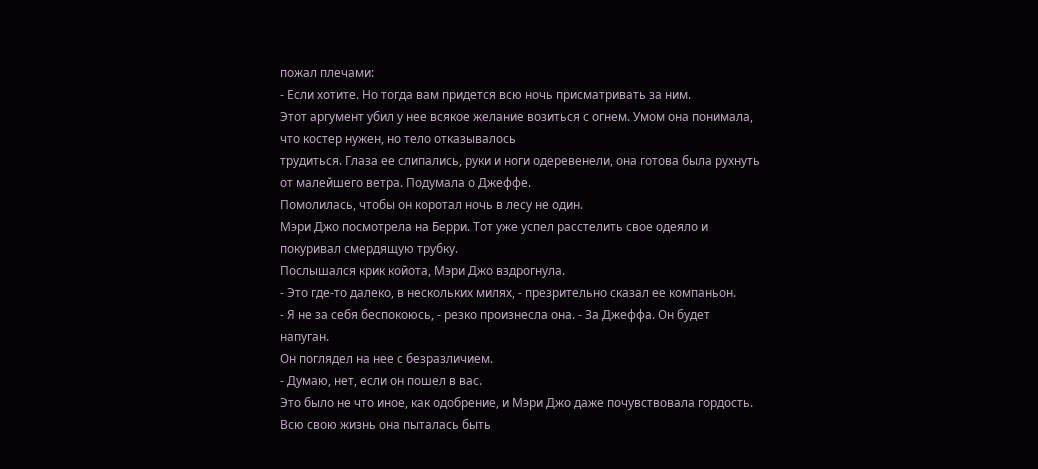пожал плечами:
- Если хотите. Но тогда вам придется всю ночь присматривать за ним.
Этот аргумент убил у нее всякое желание возиться с огнем. Умом она понимала,
что костер нужен, но тело отказывалось
трудиться. Глаза ее слипались, руки и ноги одеревенели, она готова была рухнуть
от малейшего ветра. Подумала о Джеффе.
Помолилась, чтобы он коротал ночь в лесу не один.
Мэри Джо посмотрела на Берри. Тот уже успел расстелить свое одеяло и
покуривал смердящую трубку.
Послышался крик койота, Мэри Джо вздрогнула.
- Это где-то далеко, в нескольких милях, - презрительно сказал ее компаньон.
- Я не за себя беспокоюсь, - резко произнесла она. - За Джеффа. Он будет
напуган.
Он поглядел на нее с безразличием.
- Думаю, нет, если он пошел в вас.
Это было не что иное, как одобрение, и Мэри Джо даже почувствовала гордость.
Всю свою жизнь она пыталась быть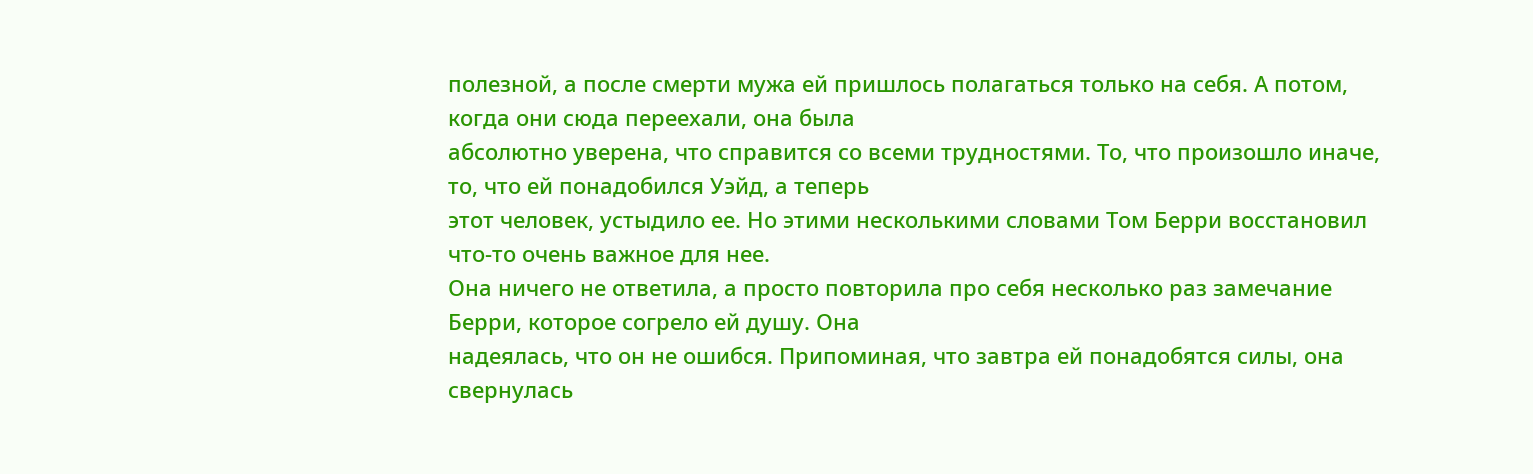полезной, а после смерти мужа ей пришлось полагаться только на себя. А потом,
когда они сюда переехали, она была
абсолютно уверена, что справится со всеми трудностями. То, что произошло иначе,
то, что ей понадобился Уэйд, а теперь
этот человек, устыдило ее. Но этими несколькими словами Том Берри восстановил
что-то очень важное для нее.
Она ничего не ответила, а просто повторила про себя несколько раз замечание
Берри, которое согрело ей душу. Она
надеялась, что он не ошибся. Припоминая, что завтра ей понадобятся силы, она
свернулась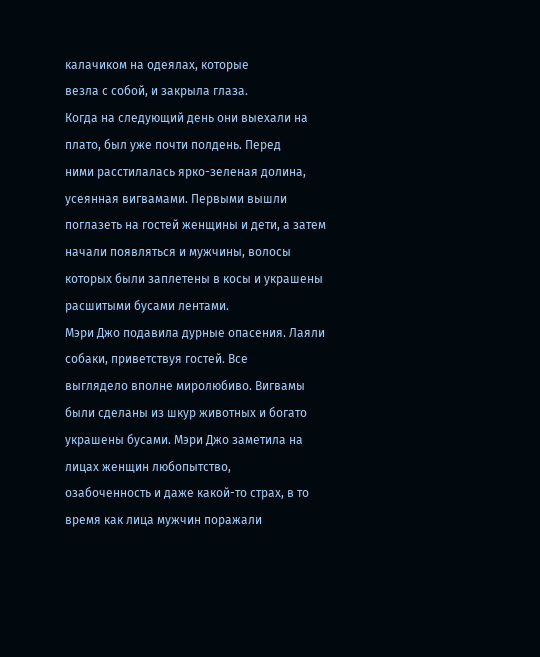калачиком на одеялах, которые
везла с собой, и закрыла глаза.
Когда на следующий день они выехали на плато, был уже почти полдень. Перед
ними расстилалась ярко-зеленая долина,
усеянная вигвамами. Первыми вышли поглазеть на гостей женщины и дети, а затем
начали появляться и мужчины, волосы
которых были заплетены в косы и украшены расшитыми бусами лентами.
Мэри Джо подавила дурные опасения. Лаяли собаки, приветствуя гостей. Все
выглядело вполне миролюбиво. Вигвамы
были сделаны из шкур животных и богато украшены бусами. Мэри Джо заметила на
лицах женщин любопытство,
озабоченность и даже какой-то страх, в то время как лица мужчин поражали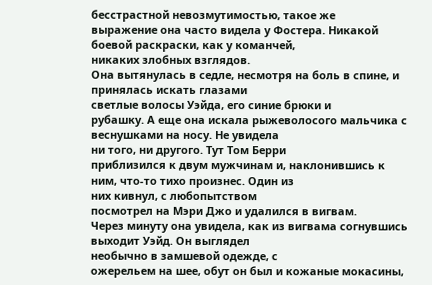бесстрастной невозмутимостью, такое же
выражение она часто видела у Фостера. Никакой боевой раскраски, как у команчей,
никаких злобных взглядов.
Она вытянулась в седле, несмотря на боль в спине, и принялась искать глазами
светлые волосы Уэйда, его синие брюки и
рубашку. А еще она искала рыжеволосого мальчика с веснушками на носу. Не увидела
ни того, ни другого. Тут Том Берри
приблизился к двум мужчинам и, наклонившись к ним, что-то тихо произнес. Один из
них кивнул, с любопытством
посмотрел на Мэри Джо и удалился в вигвам.
Через минуту она увидела, как из вигвама согнувшись выходит Уэйд. Он выглядел
необычно в замшевой одежде, с
ожерельем на шее, обут он был и кожаные мокасины,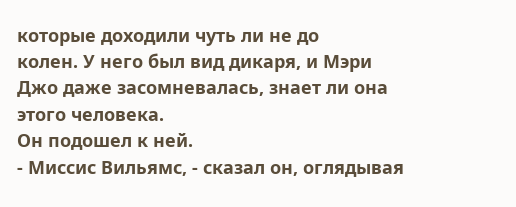которые доходили чуть ли не до
колен. У него был вид дикаря, и Мэри
Джо даже засомневалась, знает ли она этого человека.
Он подошел к ней.
- Миссис Вильямс, - сказал он, оглядывая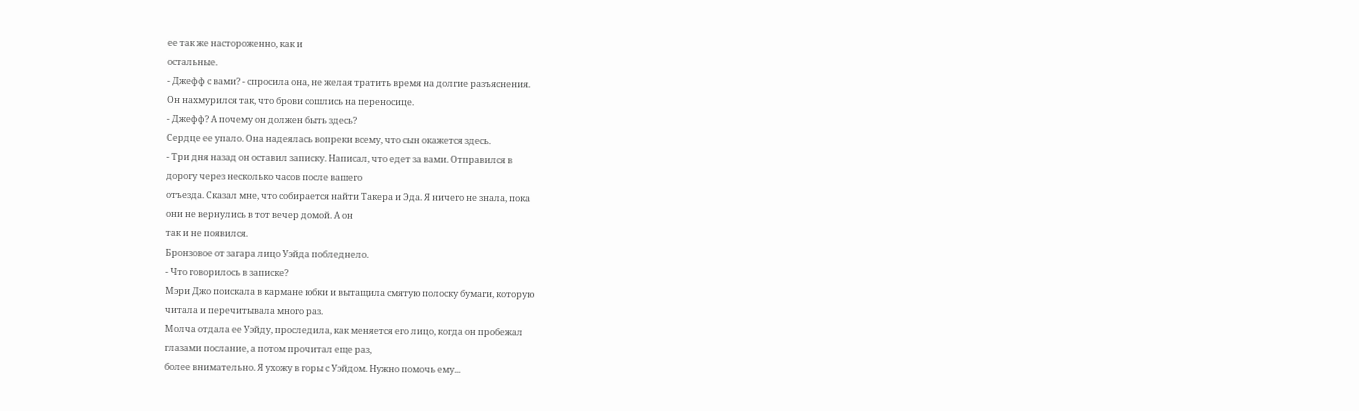ее так же настороженно, как и
остальные.
- Джефф с вами? - спросила она, не желая тратить время на долгие разъяснения.
Он нахмурился так, что брови сошлись на переносице.
- Джефф? А почему он должен быть здесь?
Сердце ее упало. Она надеялась вопреки всему, что сын окажется здесь.
- Три дня назад он оставил записку. Написал, что едет за вами. Отправился в
дорогу через несколько часов после вашего
отъезда. Сказал мне, что собирается найти Такера и Эда. Я ничего не знала, пока
они не вернулись в тот вечер домой. А он
так и не появился.
Бронзовое от загара лицо Уэйда побледнело.
- Что говорилось в записке?
Мэри Джо поискала в кармане юбки и вытащила смятую полоску бумаги, которую
читала и перечитывала много раз.
Молча отдала ее Уэйду, проследила, как меняется его лицо, когда он пробежал
глазами послание, а потом прочитал еще раз,
более внимательно. Я ухожу в горы с Уэйдом. Нужно помочь ему...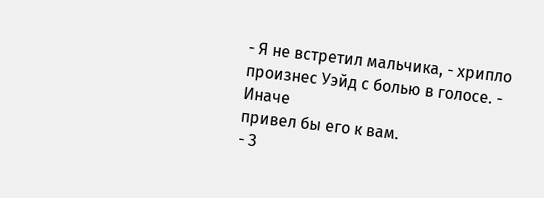- Я не встретил мальчика, - хрипло произнес Уэйд с болью в голосе. - Иначе
привел бы его к вам.
- З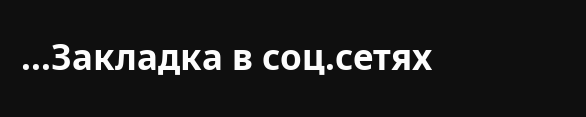...Закладка в соц.сетях